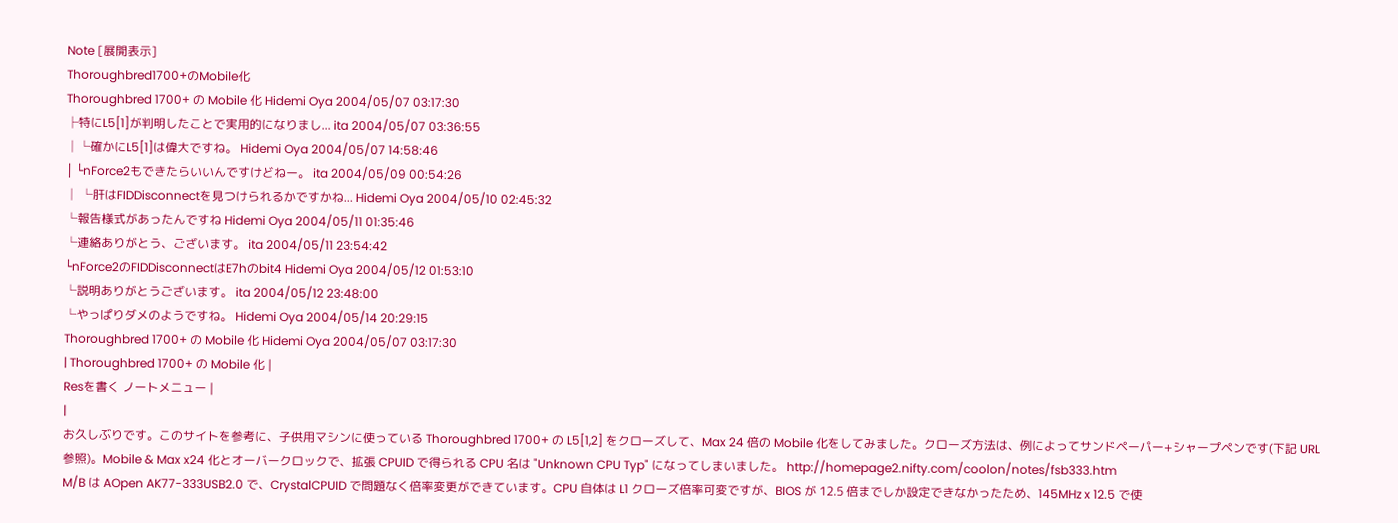Note [展開表示]
Thoroughbred1700+のMobile化
Thoroughbred 1700+ の Mobile 化 Hidemi Oya 2004/05/07 03:17:30
├特にL5[1]が判明したことで実用的になりまし... ita 2004/05/07 03:36:55
│└確かにL5[1]は偉大ですね。 Hidemi Oya 2004/05/07 14:58:46
│ └nForce2もできたらいいんですけどねー。 ita 2004/05/09 00:54:26
│ └肝はFIDDisconnectを見つけられるかですかね... Hidemi Oya 2004/05/10 02:45:32
└報告様式があったんですね Hidemi Oya 2004/05/11 01:35:46
└連絡ありがとう、ございます。 ita 2004/05/11 23:54:42
└nForce2のFIDDisconnectはE7hのbit4 Hidemi Oya 2004/05/12 01:53:10
└説明ありがとうございます。 ita 2004/05/12 23:48:00
└やっぱりダメのようですね。 Hidemi Oya 2004/05/14 20:29:15
Thoroughbred 1700+ の Mobile 化 Hidemi Oya 2004/05/07 03:17:30
| Thoroughbred 1700+ の Mobile 化 |
Resを書く ノートメニュー |
|
お久しぶりです。このサイトを参考に、子供用マシンに使っている Thoroughbred 1700+ の L5[1,2] をクローズして、Max 24 倍の Mobile 化をしてみました。クローズ方法は、例によってサンドペーパー+シャープペンです(下記 URL 参照)。Mobile & Max x24 化とオーバークロックで、拡張 CPUID で得られる CPU 名は "Unknown CPU Typ" になってしまいました。 http://homepage2.nifty.com/coolon/notes/fsb333.htm
M/B は AOpen AK77-333USB2.0 で、CrystalCPUID で問題なく倍率変更ができています。CPU 自体は L1 クローズ倍率可変ですが、BIOS が 12.5 倍までしか設定できなかったため、145MHz x 12.5 で使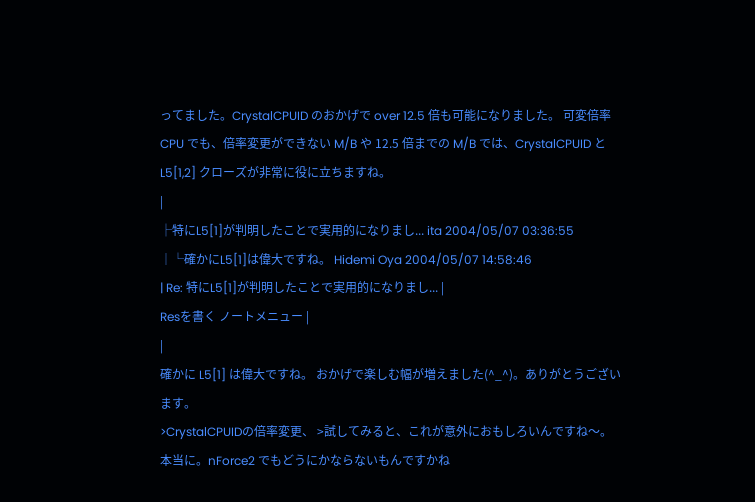ってました。CrystalCPUID のおかげで over 12.5 倍も可能になりました。 可変倍率 CPU でも、倍率変更ができない M/B や 12.5 倍までの M/B では、CrystalCPUID と L5[1,2] クローズが非常に役に立ちますね。
|
├特にL5[1]が判明したことで実用的になりまし... ita 2004/05/07 03:36:55
│└確かにL5[1]は偉大ですね。 Hidemi Oya 2004/05/07 14:58:46
| Re: 特にL5[1]が判明したことで実用的になりまし... |
Resを書く ノートメニュー |
|
確かに L5[1] は偉大ですね。 おかげで楽しむ幅が増えました(^_^)。ありがとうございます。
>CrystalCPUIDの倍率変更、 >試してみると、これが意外におもしろいんですね〜。 本当に。nForce2 でもどうにかならないもんですかね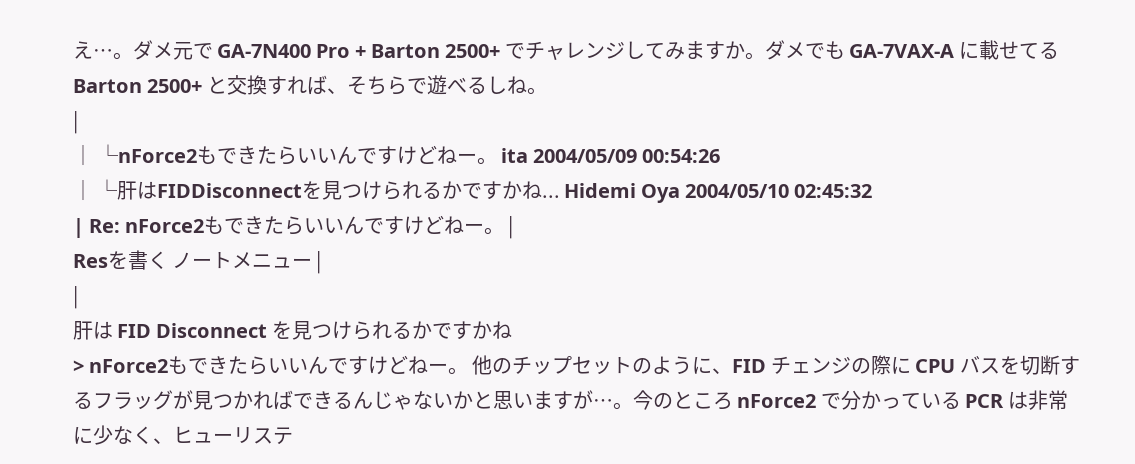え…。ダメ元で GA-7N400 Pro + Barton 2500+ でチャレンジしてみますか。ダメでも GA-7VAX-A に載せてる Barton 2500+ と交換すれば、そちらで遊べるしね。
|
│ └nForce2もできたらいいんですけどねー。 ita 2004/05/09 00:54:26
│ └肝はFIDDisconnectを見つけられるかですかね... Hidemi Oya 2004/05/10 02:45:32
| Re: nForce2もできたらいいんですけどねー。 |
Resを書く ノートメニュー |
|
肝は FID Disconnect を見つけられるかですかね
> nForce2もできたらいいんですけどねー。 他のチップセットのように、FID チェンジの際に CPU バスを切断するフラッグが見つかればできるんじゃないかと思いますが…。今のところ nForce2 で分かっている PCR は非常に少なく、ヒューリステ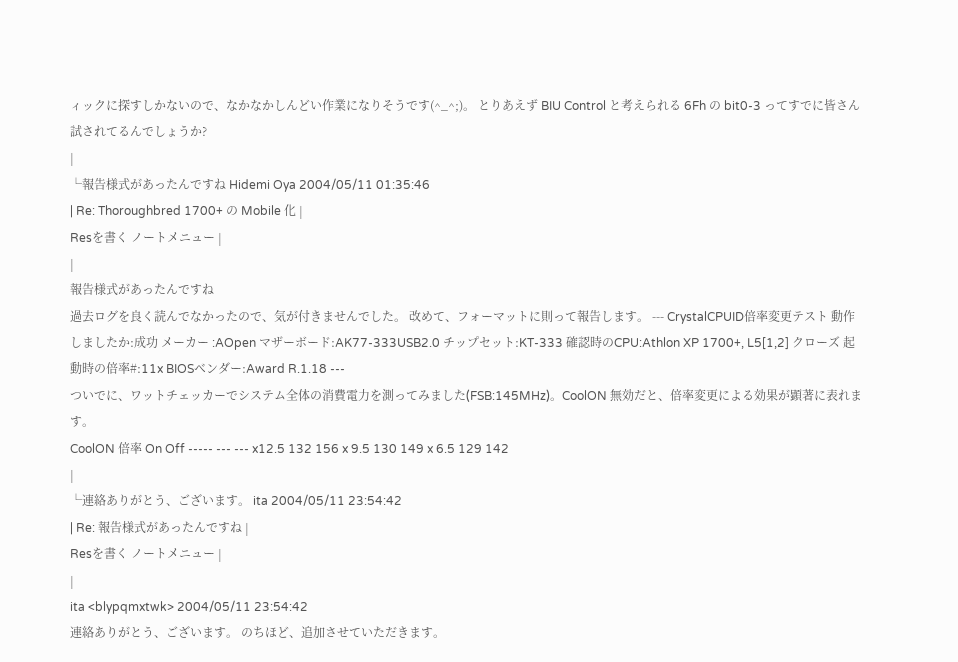ィックに探すしかないので、なかなかしんどい作業になりそうです(^_^;)。 とりあえず BIU Control と考えられる 6Fh の bit0-3 ってすでに皆さん試されてるんでしょうか?
|
└報告様式があったんですね Hidemi Oya 2004/05/11 01:35:46
| Re: Thoroughbred 1700+ の Mobile 化 |
Resを書く ノートメニュー |
|
報告様式があったんですね
過去ログを良く読んでなかったので、気が付きませんでした。 改めて、フォーマットに則って報告します。 --- CrystalCPUID倍率変更テスト 動作しましたか:成功 メーカー :AOpen マザーボード:AK77-333USB2.0 チップセット:KT-333 確認時のCPU:Athlon XP 1700+, L5[1,2] クローズ 起動時の倍率#:11x BIOSベンダー:Award R.1.18 ---
ついでに、ワットチェッカーでシステム全体の消費電力を測ってみました(FSB:145MHz)。CoolON 無効だと、倍率変更による効果が顕著に表れます。
CoolON 倍率 On Off ----- --- --- x12.5 132 156 x 9.5 130 149 x 6.5 129 142
|
└連絡ありがとう、ございます。 ita 2004/05/11 23:54:42
| Re: 報告様式があったんですね |
Resを書く ノートメニュー |
|
ita <blypqmxtwk> 2004/05/11 23:54:42
連絡ありがとう、ございます。 のちほど、追加させていただきます。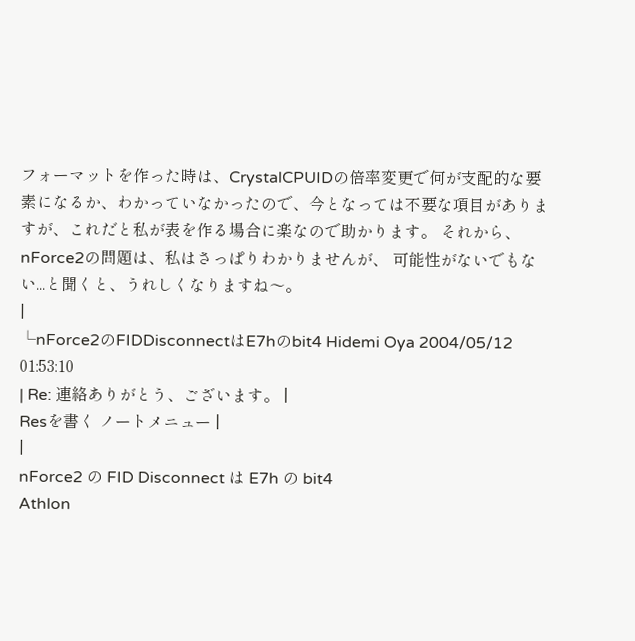フォーマットを作った時は、CrystalCPUIDの倍率変更で何が支配的な要素になるか、わかっていなかったので、今となっては不要な項目がありますが、これだと私が表を作る場合に楽なので助かります。 それから、nForce2の問題は、私はさっぱりわかりませんが、 可能性がないでもない...と聞くと、うれしくなりますね〜。
|
└nForce2のFIDDisconnectはE7hのbit4 Hidemi Oya 2004/05/12 01:53:10
| Re: 連絡ありがとう、ございます。 |
Resを書く ノートメニュー |
|
nForce2 の FID Disconnect は E7h の bit4
Athlon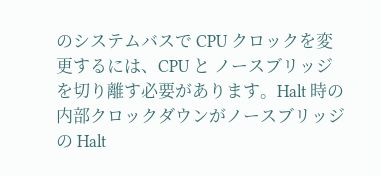のシステムバスで CPU クロックを変更するには、CPU と ノースブリッジを切り離す必要があります。Halt 時の内部クロックダウンがノースブリッジの Halt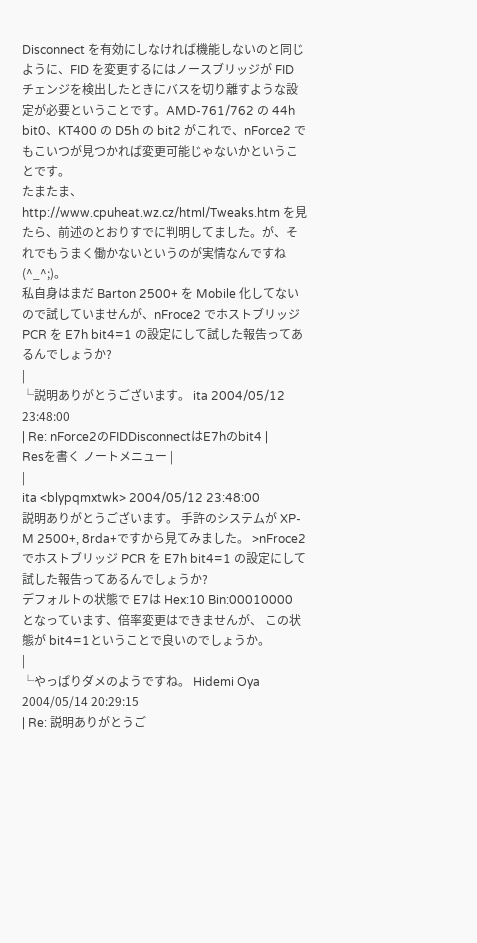Disconnect を有効にしなければ機能しないのと同じように、FID を変更するにはノースブリッジが FID チェンジを検出したときにバスを切り離すような設定が必要ということです。AMD-761/762 の 44h bit0、KT400 の D5h の bit2 がこれで、nForce2 でもこいつが見つかれば変更可能じゃないかということです。
たまたま、 http://www.cpuheat.wz.cz/html/Tweaks.htm を見たら、前述のとおりすでに判明してました。が、それでもうまく働かないというのが実情なんですね(^_^;)。
私自身はまだ Barton 2500+ を Mobile 化してないので試していませんが、nFroce2 でホストブリッジ PCR を E7h bit4=1 の設定にして試した報告ってあるんでしょうか?
|
└説明ありがとうございます。 ita 2004/05/12 23:48:00
| Re: nForce2のFIDDisconnectはE7hのbit4 |
Resを書く ノートメニュー |
|
ita <blypqmxtwk> 2004/05/12 23:48:00
説明ありがとうございます。 手許のシステムが XP-M 2500+, 8rda+ですから見てみました。 >nFroce2 でホストブリッジ PCR を E7h bit4=1 の設定にして試した報告ってあるんでしょうか?
デフォルトの状態で E7は Hex:10 Bin:00010000
となっています、倍率変更はできませんが、 この状態が bit4=1ということで良いのでしょうか。
|
└やっぱりダメのようですね。 Hidemi Oya 2004/05/14 20:29:15
| Re: 説明ありがとうご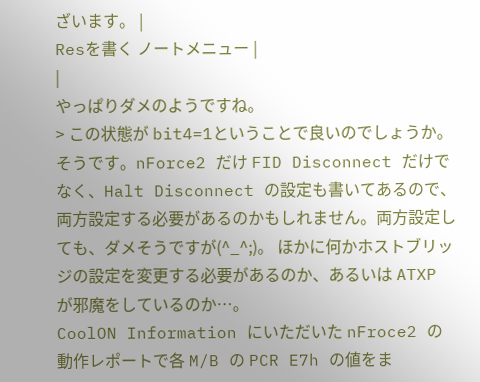ざいます。 |
Resを書く ノートメニュー |
|
やっぱりダメのようですね。
> この状態が bit4=1ということで良いのでしょうか。 そうです。nForce2 だけ FID Disconnect だけでなく、Halt Disconnect の設定も書いてあるので、両方設定する必要があるのかもしれません。両方設定しても、ダメそうですが(^_^;)。 ほかに何かホストブリッジの設定を変更する必要があるのか、あるいは ATXP が邪魔をしているのか…。
CoolON Information にいただいた nFroce2 の動作レポートで各 M/B の PCR E7h の値をま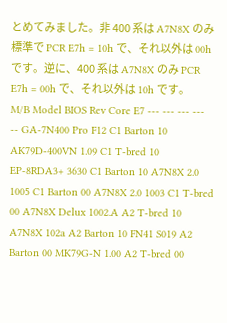とめてみました。非 400 系は A7N8X のみ標準で PCR E7h = 10h で、それ以外は 00h です。逆に、400 系は A7N8X のみ PCR E7h = 00h で、それ以外は 10h です。
M/B Model BIOS Rev Core E7 --- --- --- --- -- GA-7N400 Pro F12 C1 Barton 10 AK79D-400VN 1.09 C1 T-bred 10 EP-8RDA3+ 3630 C1 Barton 10 A7N8X 2.0 1005 C1 Barton 00 A7N8X 2.0 1003 C1 T-bred 00 A7N8X Delux 1002.A A2 T-bred 10 A7N8X 102a A2 Barton 10 FN41 S019 A2 Barton 00 MK79G-N 1.00 A2 T-bred 00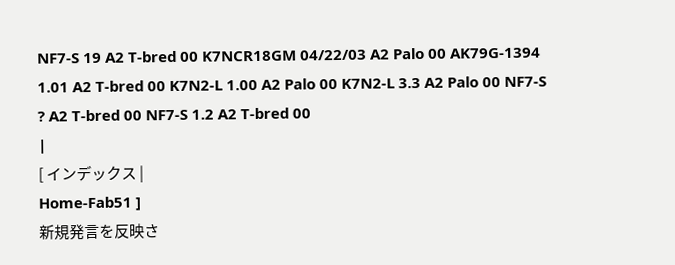NF7-S 19 A2 T-bred 00 K7NCR18GM 04/22/03 A2 Palo 00 AK79G-1394 1.01 A2 T-bred 00 K7N2-L 1.00 A2 Palo 00 K7N2-L 3.3 A2 Palo 00 NF7-S ? A2 T-bred 00 NF7-S 1.2 A2 T-bred 00
|
[ インデックス |
Home-Fab51 ]
新規発言を反映さ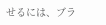せるには、ブラ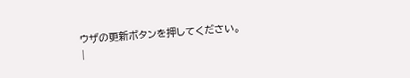ウザの更新ボタンを押してください。
|